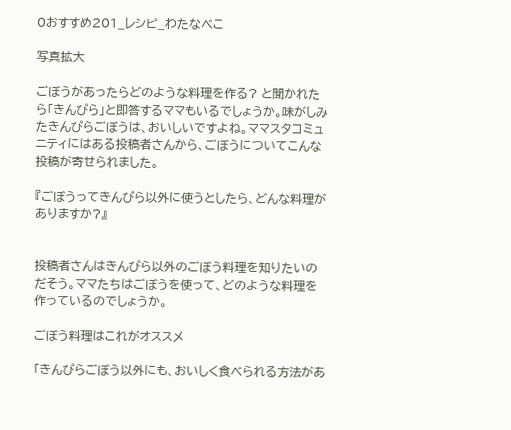0おすすめ201_レシピ_わたなべこ

写真拡大

ごぼうがあったらどのような料理を作る? と聞かれたら「きんぴら」と即答するママもいるでしょうか。味がしみたきんぴらごぼうは、おいしいですよね。ママスタコミュニティにはある投稿者さんから、ごぼうについてこんな投稿が寄せられました。

『ごぼうってきんぴら以外に使うとしたら、どんな料理がありますか?』


投稿者さんはきんぴら以外のごぼう料理を知りたいのだそう。ママたちはごぼうを使って、どのような料理を作っているのでしょうか。

ごぼう料理はこれがオススメ

「きんぴらごぼう以外にも、おいしく食べられる方法があ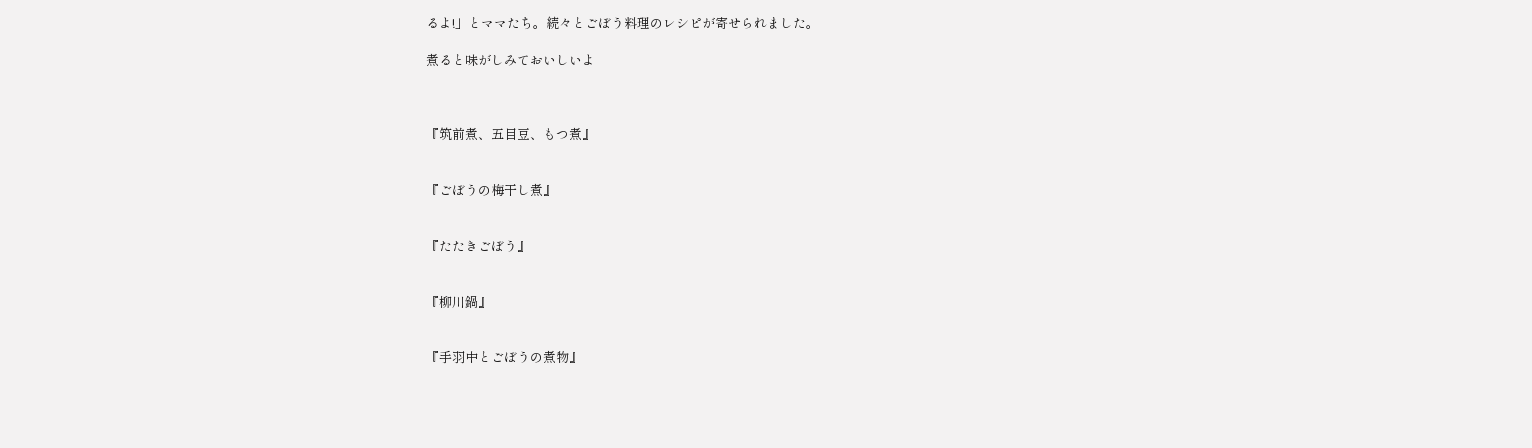るよ!」とママたち。続々とごぼう料理のレシピが寄せられました。

煮ると味がしみておいしいよ



『筑前煮、五目豆、もつ煮』


『ごぼうの梅干し煮』


『たたきごぼう』


『柳川鍋』


『手羽中とごぼうの煮物』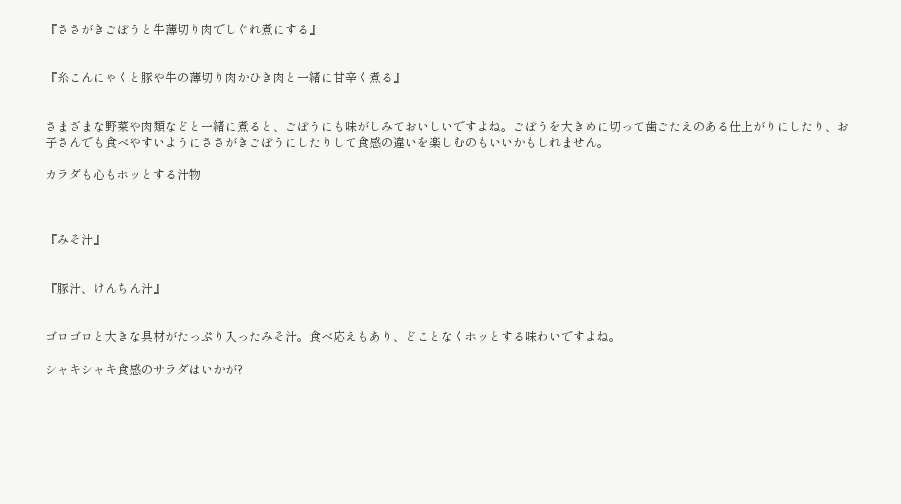『ささがきごぼうと牛薄切り肉でしぐれ煮にする』


『糸こんにゃくと豚や牛の薄切り肉かひき肉と一緒に甘辛く煮る』


さまざまな野菜や肉類などと一緒に煮ると、ごぼうにも味がしみておいしいですよね。ごぼうを大きめに切って歯ごたえのある仕上がりにしたり、お子さんでも食べやすいようにささがきごぼうにしたりして食感の違いを楽しむのもいいかもしれません。

カラダも心もホッとする汁物



『みそ汁』


『豚汁、けんちん汁』


ゴロゴロと大きな具材がたっぷり入ったみそ汁。食べ応えもあり、どことなくホッとする味わいですよね。

シャキシャキ食感のサラダはいかが?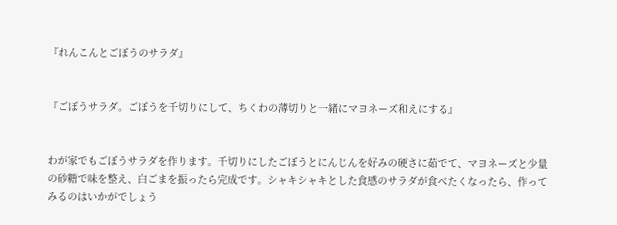『れんこんとごぼうのサラダ』


『ごぼうサラダ。ごぼうを千切りにして、ちくわの薄切りと一緒にマヨネーズ和えにする』


わが家でもごぼうサラダを作ります。千切りにしたごぼうとにんじんを好みの硬さに茹でて、マヨネーズと少量の砂糖で味を整え、白ごまを振ったら完成です。シャキシャキとした食感のサラダが食べたくなったら、作ってみるのはいかがでしょう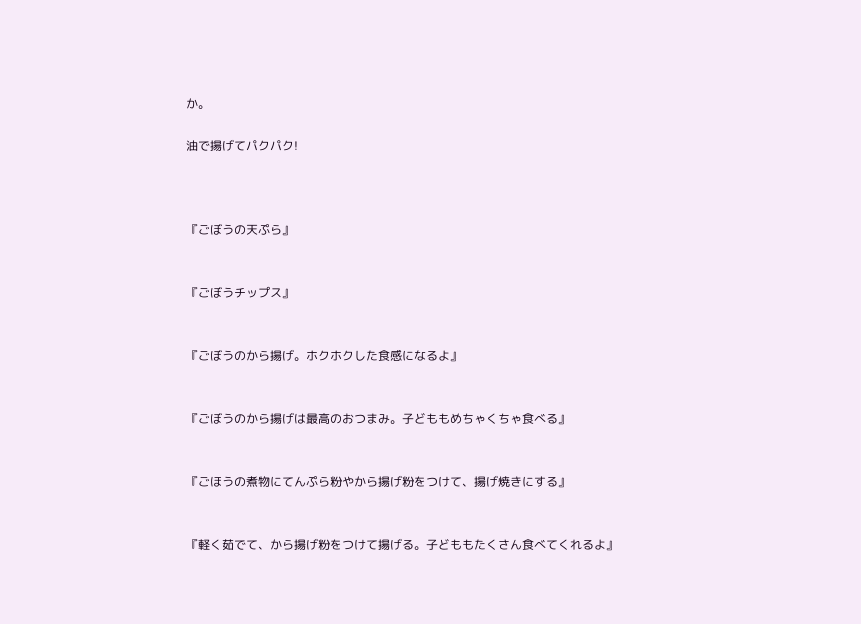か。

油で揚げてパクパク!



『ごぼうの天ぷら』


『ごぼうチップス』


『ごぼうのから揚げ。ホクホクした食感になるよ』


『ごぼうのから揚げは最高のおつまみ。子どももめちゃくちゃ食べる』


『ごほうの煮物にてんぷら粉やから揚げ粉をつけて、揚げ焼きにする』


『軽く茹でて、から揚げ粉をつけて揚げる。子どももたくさん食べてくれるよ』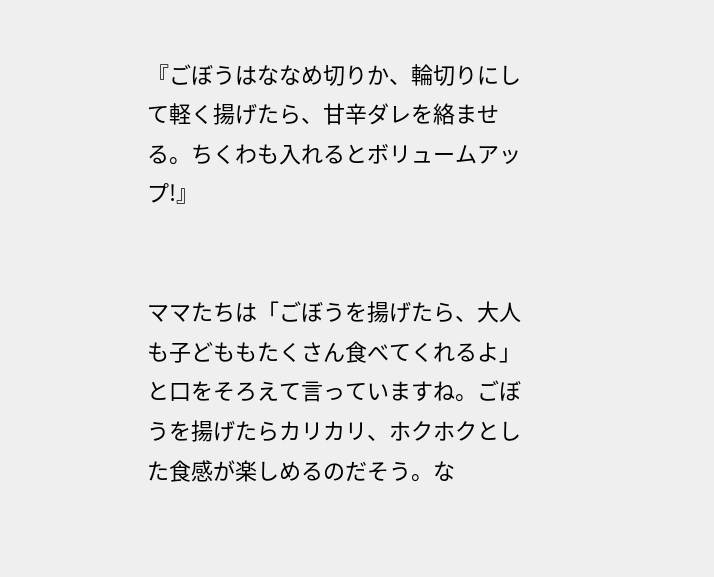『ごぼうはななめ切りか、輪切りにして軽く揚げたら、甘辛ダレを絡ませる。ちくわも入れるとボリュームアップ!』


ママたちは「ごぼうを揚げたら、大人も子どももたくさん食べてくれるよ」と口をそろえて言っていますね。ごぼうを揚げたらカリカリ、ホクホクとした食感が楽しめるのだそう。な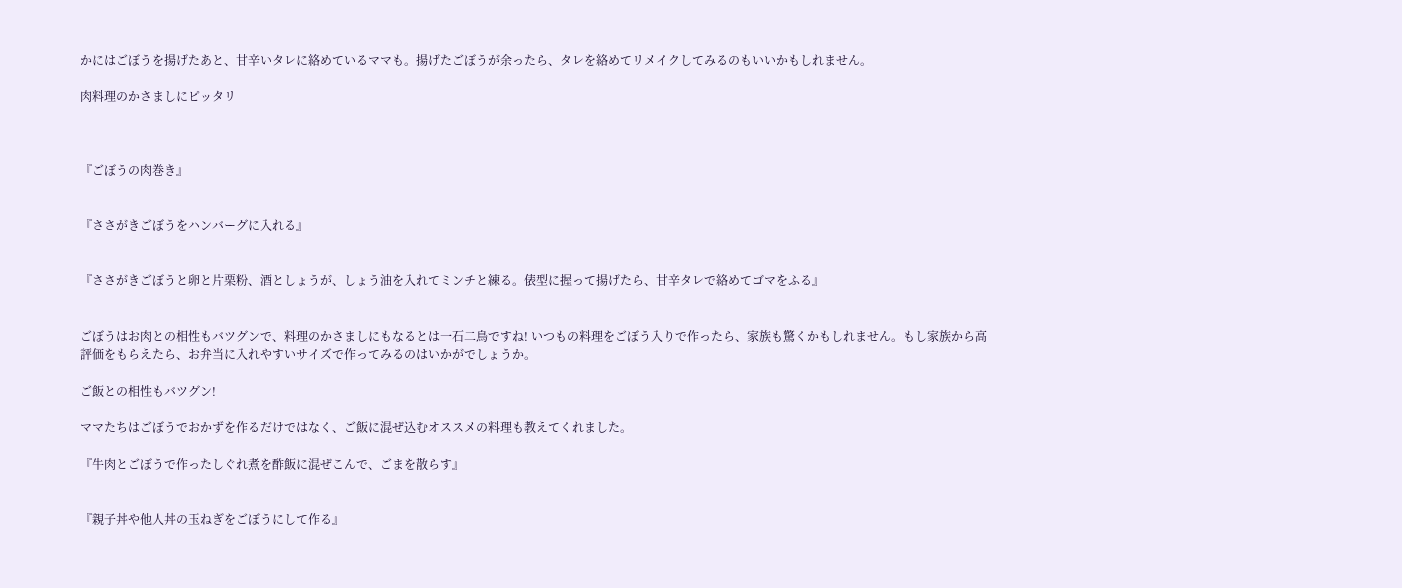かにはごぼうを揚げたあと、甘辛いタレに絡めているママも。揚げたごぼうが余ったら、タレを絡めてリメイクしてみるのもいいかもしれません。

肉料理のかさましにピッタリ



『ごぼうの肉巻き』


『ささがきごぼうをハンバーグに入れる』


『ささがきごぼうと卵と片栗粉、酒としょうが、しょう油を入れてミンチと練る。俵型に握って揚げたら、甘辛タレで絡めてゴマをふる』


ごぼうはお肉との相性もバツグンで、料理のかさましにもなるとは一石二鳥ですね! いつもの料理をごぼう入りで作ったら、家族も驚くかもしれません。もし家族から高評価をもらえたら、お弁当に入れやすいサイズで作ってみるのはいかがでしょうか。

ご飯との相性もバツグン!

ママたちはごぼうでおかずを作るだけではなく、ご飯に混ぜ込むオススメの料理も教えてくれました。

『牛肉とごぼうで作ったしぐれ煮を酢飯に混ぜこんで、ごまを散らす』


『親子丼や他人丼の玉ねぎをごぼうにして作る』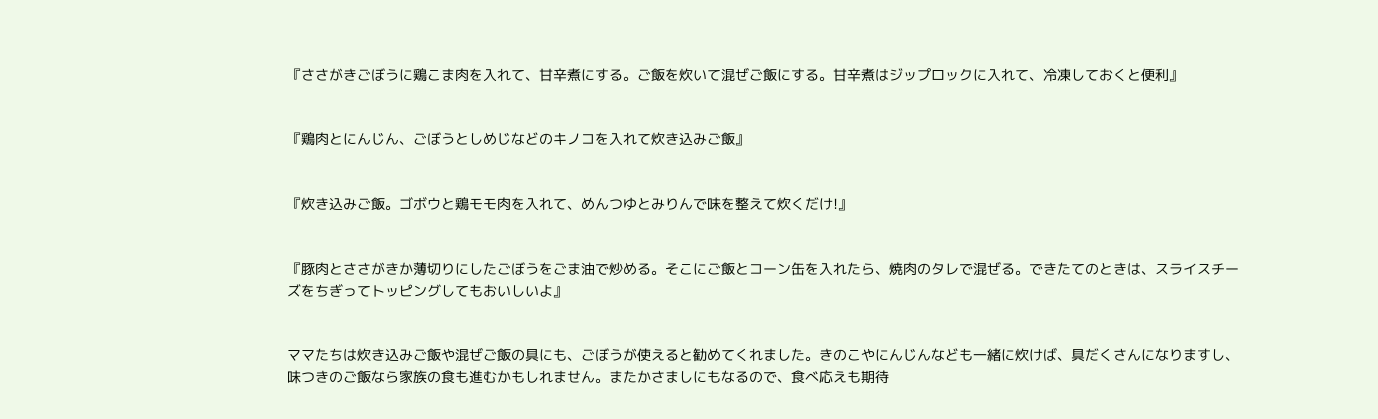『ささがきごぼうに鶏こま肉を入れて、甘辛煮にする。ご飯を炊いて混ぜご飯にする。甘辛煮はジップロックに入れて、冷凍しておくと便利』


『鶏肉とにんじん、ごぼうとしめじなどのキノコを入れて炊き込みご飯』


『炊き込みご飯。ゴボウと鶏モモ肉を入れて、めんつゆとみりんで味を整えて炊くだけ!』


『豚肉とささがきか薄切りにしたごぼうをごま油で炒める。そこにご飯とコーン缶を入れたら、焼肉のタレで混ぜる。できたてのときは、スライスチーズをちぎってトッピングしてもおいしいよ』


ママたちは炊き込みご飯や混ぜご飯の具にも、ごぼうが使えると勧めてくれました。きのこやにんじんなども一緒に炊けば、具だくさんになりますし、味つきのご飯なら家族の食も進むかもしれません。またかさましにもなるので、食べ応えも期待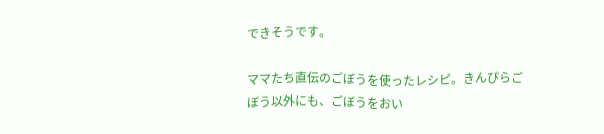できそうです。

ママたち直伝のごぼうを使ったレシピ。きんぴらごぼう以外にも、ごぼうをおい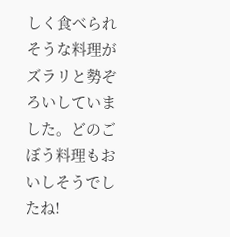しく食べられそうな料理がズラリと勢ぞろいしていました。どのごぼう料理もおいしそうでしたね!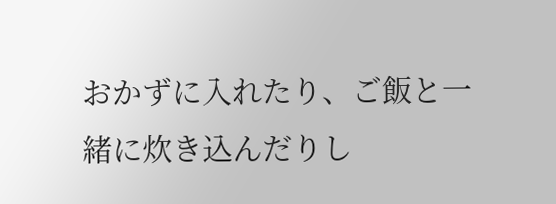おかずに入れたり、ご飯と一緒に炊き込んだりし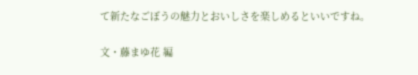て新たなごぼうの魅力とおいしさを楽しめるといいですね。

文・藤まゆ花 編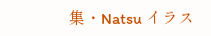集・Natsu イラス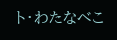ト・わたなべこ